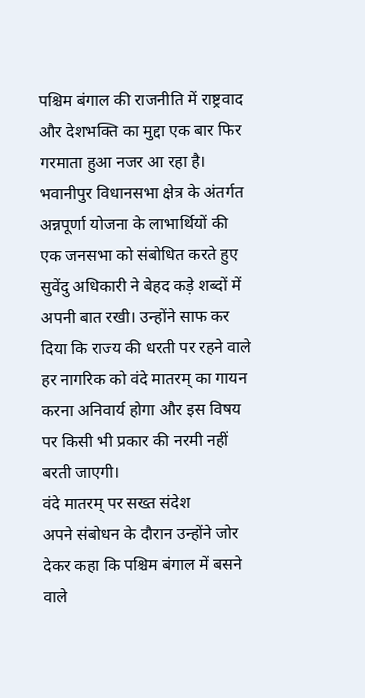पश्चिम बंगाल की राजनीति में राष्ट्रवाद और देशभक्ति का मुद्दा एक बार फिर गरमाता हुआ नजर आ रहा है। भवानीपुर विधानसभा क्षेत्र के अंतर्गत अन्नपूर्णा योजना के लाभार्थियों की एक जनसभा को संबोधित करते हुए सुवेंदु अधिकारी ने बेहद कड़े शब्दों में अपनी बात रखी। उन्होंने साफ कर दिया कि राज्य की धरती पर रहने वाले हर नागरिक को वंदे मातरम् का गायन करना अनिवार्य होगा और इस विषय पर किसी भी प्रकार की नरमी नहीं बरती जाएगी।
वंदे मातरम् पर सख्त संदेश
अपने संबोधन के दौरान उन्होंने जोर देकर कहा कि पश्चिम बंगाल में बसने वाले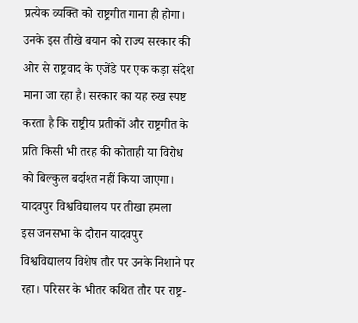प्रत्येक व्यक्ति को राष्ट्रगीत गाना ही होगा। उनके इस तीखे बयान को राज्य सरकार की ओर से राष्ट्रवाद के एजेंडे पर एक कड़ा संदेश माना जा रहा है। सरकार का यह रुख स्पष्ट करता है कि राष्ट्रीय प्रतीकों और राष्ट्रगीत के प्रति किसी भी तरह की कोताही या विरोध को बिल्कुल बर्दाश्त नहीं किया जाएगा।
यादवपुर विश्वविद्यालय पर तीखा हमला
इस जनसभा के दौरान यादवपुर विश्वविद्यालय विशेष तौर पर उनके निशाने पर रहा। परिसर के भीतर कथित तौर पर राष्ट्र-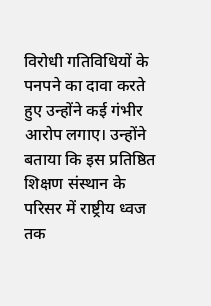विरोधी गतिविधियों के पनपने का दावा करते हुए उन्होंने कई गंभीर आरोप लगाए। उन्होंने बताया कि इस प्रतिष्ठित शिक्षण संस्थान के परिसर में राष्ट्रीय ध्वज तक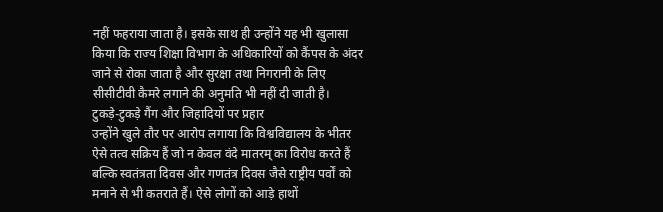नहीं फहराया जाता है। इसके साथ ही उन्होंने यह भी खुलासा किया कि राज्य शिक्षा विभाग के अधिकारियों को कैंपस के अंदर जाने से रोका जाता है और सुरक्षा तथा निगरानी के लिए सीसीटीवी कैमरे लगाने की अनुमति भी नहीं दी जाती है।
टुकड़े-टुकड़े गैंग और जिहादियों पर प्रहार
उन्होंने खुले तौर पर आरोप लगाया कि विश्वविद्यालय के भीतर ऐसे तत्व सक्रिय हैं जो न केवल वंदे मातरम् का विरोध करते हैं बल्कि स्वतंत्रता दिवस और गणतंत्र दिवस जैसे राष्ट्रीय पर्वों को मनाने से भी कतराते हैं। ऐसे लोगों को आड़े हाथों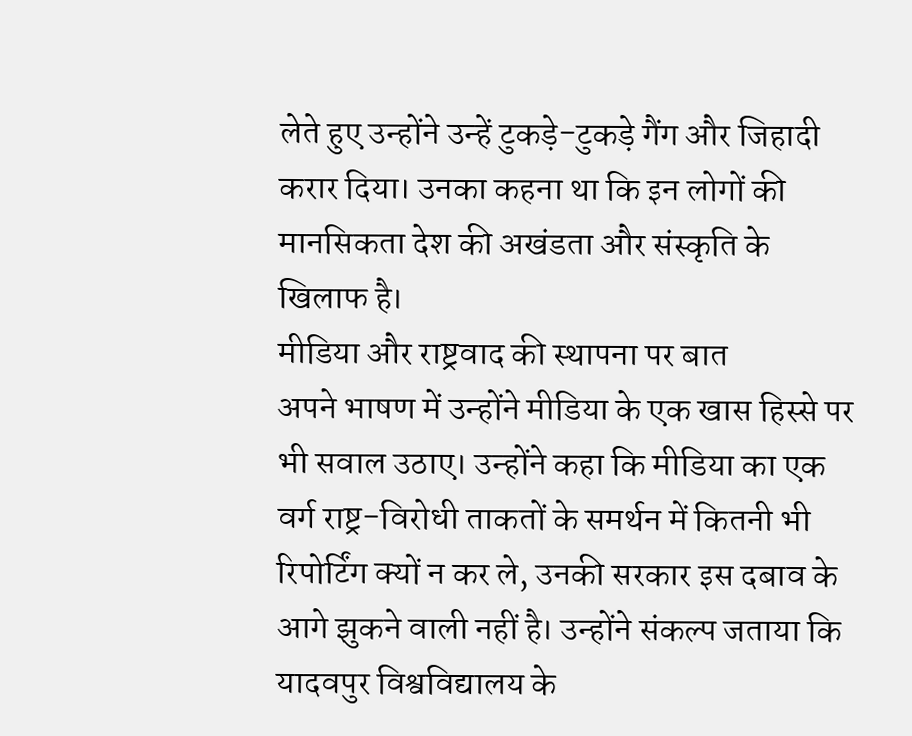लेते हुए उन्होंने उन्हें टुकड़े-टुकड़े गैंग और जिहादी करार दिया। उनका कहना था कि इन लोगों की मानसिकता देश की अखंडता और संस्कृति के खिलाफ है।
मीडिया और राष्ट्रवाद की स्थापना पर बात
अपने भाषण में उन्होंने मीडिया के एक खास हिस्से पर भी सवाल उठाए। उन्होंने कहा कि मीडिया का एक वर्ग राष्ट्र-विरोधी ताकतों के समर्थन में कितनी भी रिपोर्टिंग क्यों न कर ले, उनकी सरकार इस दबाव के आगे झुकने वाली नहीं है। उन्होंने संकल्प जताया कि यादवपुर विश्वविद्यालय के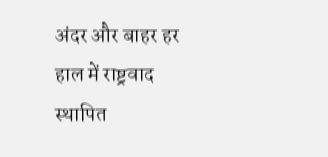अंदर और बाहर हर हाल में राष्ट्रवाद स्थापित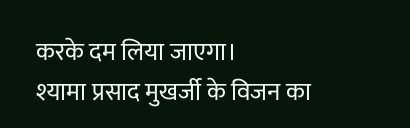करके दम लिया जाएगा।
श्यामा प्रसाद मुखर्जी के विजन का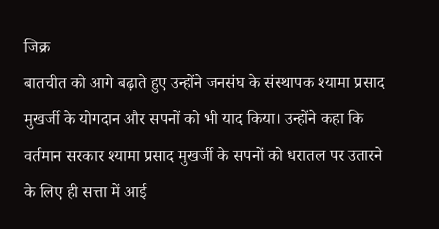जिक्र
बातचीत को आगे बढ़ाते हुए उन्होंने जनसंघ के संस्थापक श्यामा प्रसाद मुखर्जी के योगदान और सपनों को भी याद किया। उन्होंने कहा कि वर्तमान सरकार श्यामा प्रसाद मुखर्जी के सपनों को धरातल पर उतारने के लिए ही सत्ता में आई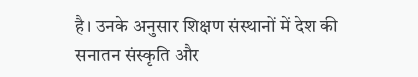है। उनके अनुसार शिक्षण संस्थानों में देश की सनातन संस्कृति और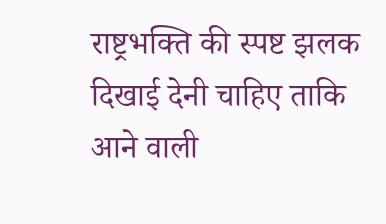राष्ट्रभक्ति की स्पष्ट झलक दिखाई देनी चाहिए ताकि आने वाली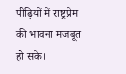पीढ़ियों में राष्ट्रप्रेम की भावना मजबूत हो सके।